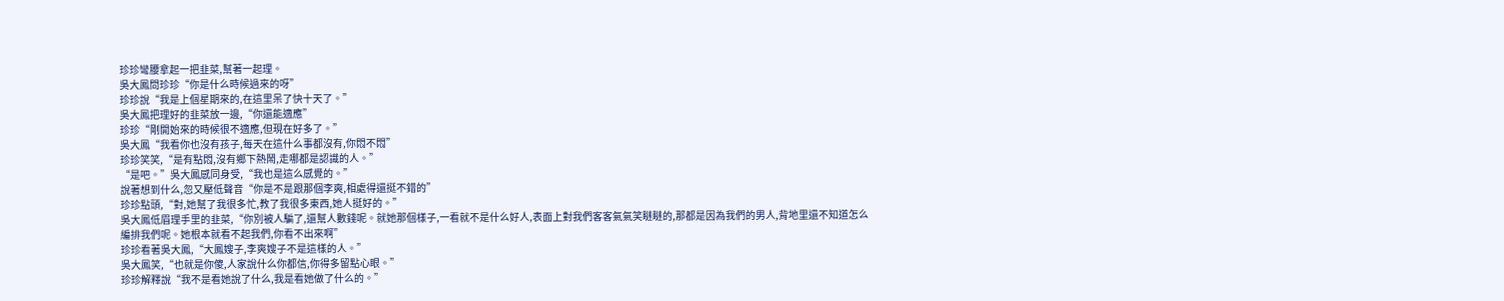珍珍彎腰拿起一把韭菜,幫著一起理。
吳大鳳問珍珍“你是什么時候過來的呀”
珍珍說“我是上個星期來的,在這里呆了快十天了。”
吳大鳳把理好的韭菜放一邊,“你還能適應”
珍珍“剛開始來的時候很不適應,但現在好多了。”
吳大鳳“我看你也沒有孩子,每天在這什么事都沒有,你悶不悶”
珍珍笑笑,“是有點悶,沒有鄉下熱鬧,走哪都是認識的人。”
“是吧。”吳大鳳感同身受,“我也是這么感覺的。”
說著想到什么,忽又壓低聲音“你是不是跟那個李爽,相處得還挺不錯的”
珍珍點頭,“對,她幫了我很多忙,教了我很多東西,她人挺好的。”
吳大鳳低眉理手里的韭菜,“你別被人騙了,還幫人數錢呢。就她那個樣子,一看就不是什么好人,表面上對我們客客氣氣笑瞇瞇的,那都是因為我們的男人,背地里還不知道怎么編排我們呢。她根本就看不起我們,你看不出來啊”
珍珍看著吳大鳳,“大鳳嫂子,李爽嫂子不是這樣的人。”
吳大鳳笑,“也就是你傻,人家說什么你都信,你得多留點心眼。”
珍珍解釋說“我不是看她說了什么,我是看她做了什么的。”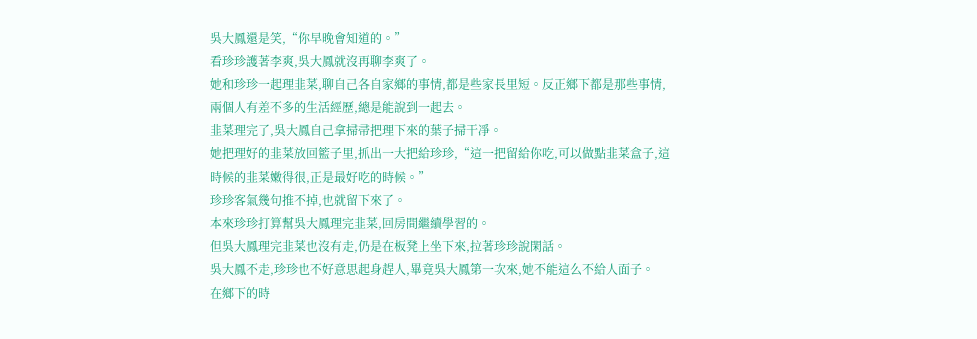吳大鳳還是笑,“你早晚會知道的。”
看珍珍護著李爽,吳大鳳就沒再聊李爽了。
她和珍珍一起理韭菜,聊自己各自家鄉的事情,都是些家長里短。反正鄉下都是那些事情,兩個人有差不多的生活經歷,總是能說到一起去。
韭菜理完了,吳大鳳自己拿掃帚把理下來的葉子掃干凈。
她把理好的韭菜放回籃子里,抓出一大把給珍珍,“這一把留給你吃,可以做點韭菜盒子,這時候的韭菜嫩得很,正是最好吃的時候。”
珍珍客氣幾句推不掉,也就留下來了。
本來珍珍打算幫吳大鳳理完韭菜,回房間繼續學習的。
但吳大鳳理完韭菜也沒有走,仍是在板凳上坐下來,拉著珍珍說閑話。
吳大鳳不走,珍珍也不好意思起身趕人,畢竟吳大鳳第一次來,她不能這么不給人面子。
在鄉下的時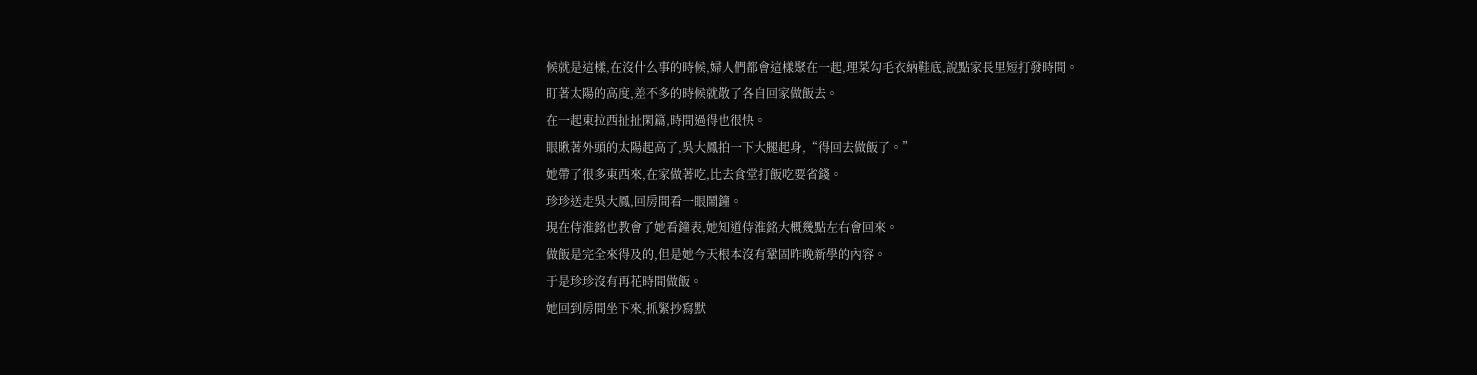候就是這樣,在沒什么事的時候,婦人們都會這樣聚在一起,理菜勾毛衣納鞋底,說點家長里短打發時間。
盯著太陽的高度,差不多的時候就散了各自回家做飯去。
在一起東拉西扯扯閑篇,時間過得也很快。
眼瞅著外頭的太陽起高了,吳大鳳拍一下大腿起身,“得回去做飯了。”
她帶了很多東西來,在家做著吃,比去食堂打飯吃要省錢。
珍珍送走吳大鳳,回房間看一眼鬧鐘。
現在侍淮銘也教會了她看鐘表,她知道侍淮銘大概幾點左右會回來。
做飯是完全來得及的,但是她今天根本沒有鞏固昨晚新學的內容。
于是珍珍沒有再花時間做飯。
她回到房間坐下來,抓緊抄寫默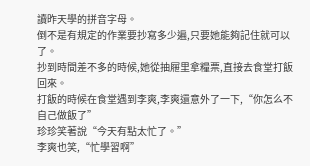讀昨天學的拼音字母。
倒不是有規定的作業要抄寫多少遍,只要她能夠記住就可以了。
抄到時間差不多的時候,她從抽屜里拿糧票,直接去食堂打飯回來。
打飯的時候在食堂遇到李爽,李爽還意外了一下,“你怎么不自己做飯了”
珍珍笑著說“今天有點太忙了。”
李爽也笑,“忙學習啊”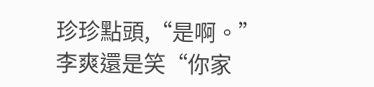珍珍點頭,“是啊。”
李爽還是笑“你家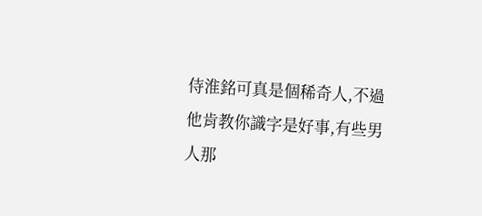侍淮銘可真是個稀奇人,不過他肯教你識字是好事,有些男人那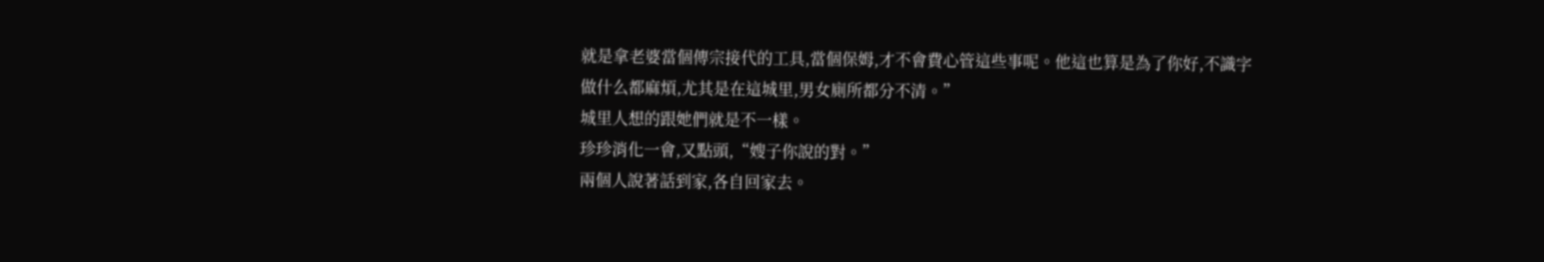就是拿老婆當個傳宗接代的工具,當個保姆,才不會費心管這些事呢。他這也算是為了你好,不識字做什么都麻煩,尤其是在這城里,男女廁所都分不清。”
城里人想的跟她們就是不一樣。
珍珍消化一會,又點頭,“嫂子你說的對。”
兩個人說著話到家,各自回家去。